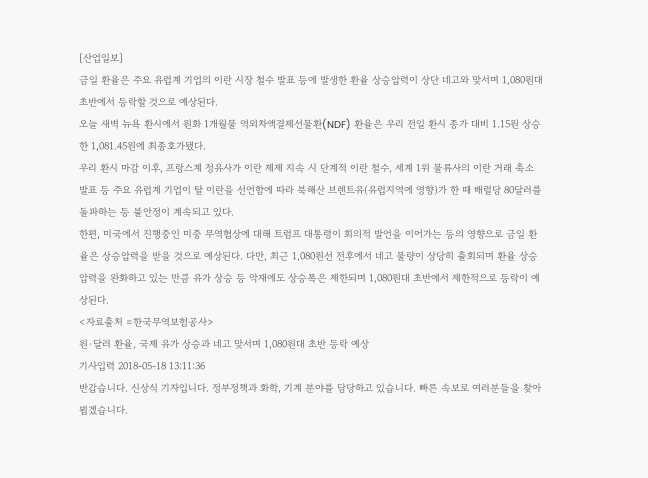[산업일보]
금일 환율은 주요 유럽계 기업의 이란 시장 철수 발표 등에 발생한 환율 상승압력이 상단 네고와 맞서며 1,080원대 초반에서 등락할 것으로 예상된다.
오늘 새벽 뉴욕 환시에서 원화 1개월물 역외차액결제선물환(NDF) 환율은 우리 전일 환시 종가 대비 1.15원 상승한 1,081.45원에 최종호가됐다.
우리 환시 마감 이후, 프랑스계 정유사가 이란 제제 지속 시 단계적 이란 철수, 세계 1위 물류사의 이란 거래 축소 발표 등 주요 유럽계 기업이 탈 이란을 선언함에 따라 북해산 브렌트유(유럽지역에 영향)가 한 때 배럴당 80달러를 돌파하는 등 불안정이 계속되고 있다.
한편, 미국에서 진행중인 미중 무역협상에 대해 트럼프 대통령이 회의적 발언을 이어가는 등의 영향으로 금일 환율은 상승압력을 받을 것으로 예상된다. 다만, 최근 1,080원선 전후에서 네고 물량이 상당히 출회되며 환율 상승압력을 완화하고 있는 만큼 유가 상승 등 악재에도 상승폭은 제한되며 1,080원대 초반에서 제한적으로 등락이 예상된다.
<자료출처 =한국무역보험공사>
원·달러 환율, 국제 유가 상승과 네고 맞서며 1,080원대 초반 등락 예상
기사입력 2018-05-18 13:11:36
반갑습니다. 신상식 기자입니다. 정부정책과 화학, 기계 분야를 담당하고 있습니다. 빠른 속보로 여러분들을 찾아뵙겠습니다.